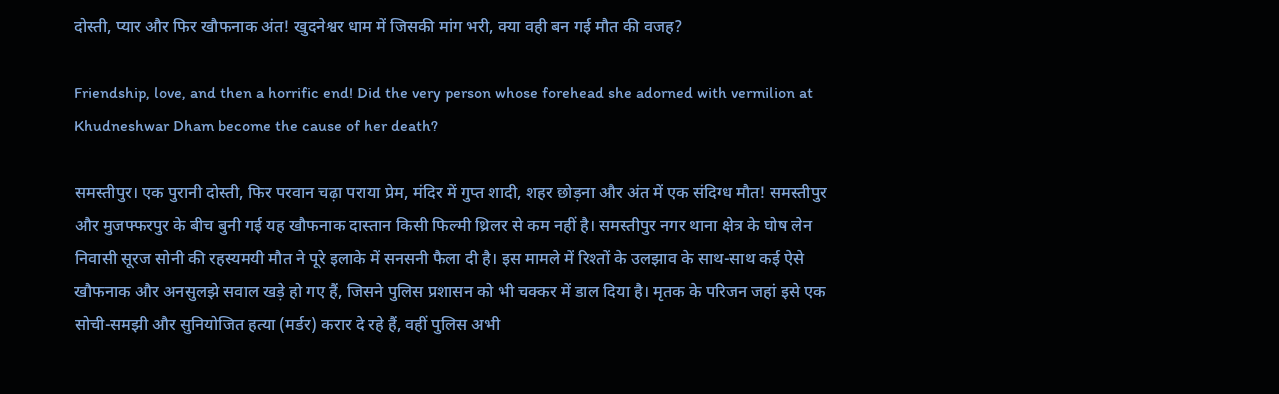दोस्ती, प्यार और फिर खौफनाक अंत! खुदनेश्वर धाम में जिसकी मांग भरी, क्या वही बन गई मौत की वजह?

Friendship, love, and then a horrific end! Did the very person whose forehead she adorned with vermilion at Khudneshwar Dham become the cause of her death?

समस्तीपुर। एक पुरानी दोस्ती, फिर परवान चढ़ा पराया प्रेम, मंदिर में गुप्त शाद‌ी, शहर छोड़ना और अंत में एक संदिग्ध मौत! समस्तीपुर और मुजफ्फरपुर के बीच बुनी गई यह खौफनाक दास्तान किसी फिल्मी थ्रिलर से कम नहीं है। समस्तीपुर नगर थाना क्षेत्र के घोष लेन निवासी सूरज सोनी की रहस्यमयी मौत ने पूरे इलाके में सनसनी फैला दी है। इस मामले में रिश्तों के उलझाव के साथ-साथ कई ऐसे खौफनाक और अनसुलझे सवाल खड़े हो गए हैं, जिसने पुलिस प्रशासन को भी चक्कर में डाल दिया है। मृतक के परिजन जहां इसे एक सोची-समझी और सुनियोजित हत्या (मर्डर) करार दे रहे हैं, वहीं पुलिस अभी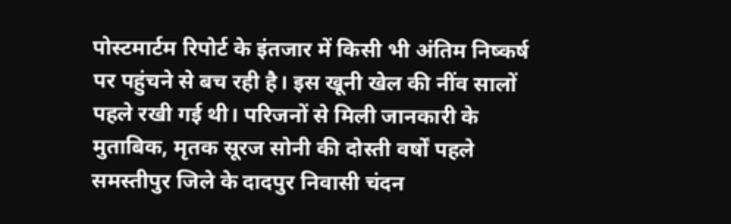पोस्टमार्टम रिपोर्ट के इंतजार में किसी भी अंतिम निष्कर्ष पर पहुंचने से बच रही है। इस खूनी खेल की नींव सालों पहले रखी गई थी। परिजनों से मिली जानकारी के मुताबिक, मृतक सूरज सोनी की दोस्ती वर्षों पहले समस्तीपुर जिले के दादपुर निवासी चंदन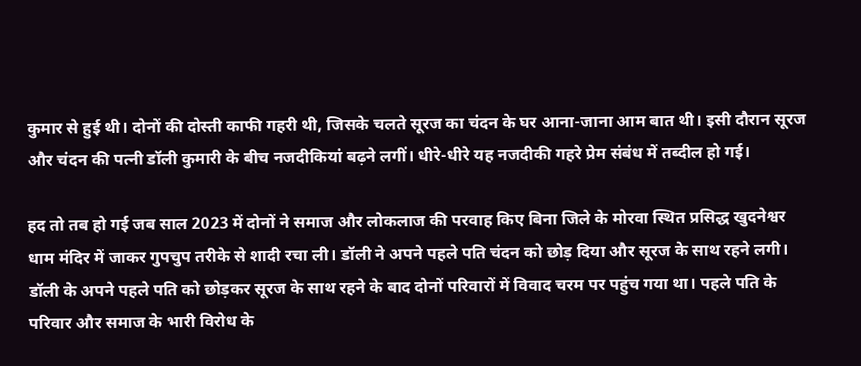कुमार से हुई थी। दोनों की दोस्ती काफी गहरी थी, जिसके चलते सूरज का चंदन के घर आना-जाना आम बात थी। इसी दौरान सूरज और चंदन की पत्नी डॉली कुमारी के बीच नजदीकियां बढ़ने लगीं। धीरे-धीरे यह नजदीकी गहरे प्रेम संबंध में तब्दील हो गई।

हद तो तब हो गई जब साल 2023 में दोनों ने समाज और लोकलाज की परवाह किए बिना जिले के मोरवा स्थित प्रसिद्ध खुदनेश्वर धाम मंदिर में जाकर गुपचुप तरीके से शादी रचा ली। डॉली ने अपने पहले पति चंदन को छोड़ दिया और सूरज के साथ रहने लगी। डॉली के अपने पहले पति को छोड़कर सूरज के साथ रहने के बाद दोनों परिवारों में विवाद चरम पर पहुंच गया था। पहले पति के परिवार और समाज के भारी विरोध के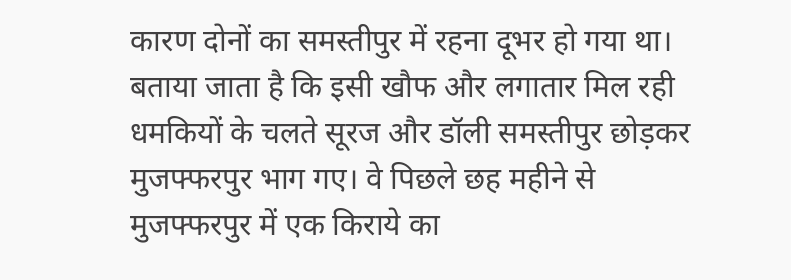कारण दोनों का समस्तीपुर में रहना दूभर हो गया था। बताया जाता है कि इसी खौफ और लगातार मिल रही धमकियों के चलते सूरज और डॉली समस्तीपुर छोड़कर मुजफ्फरपुर भाग गए। वे पिछले छह महीने से मुजफ्फरपुर में एक किराये का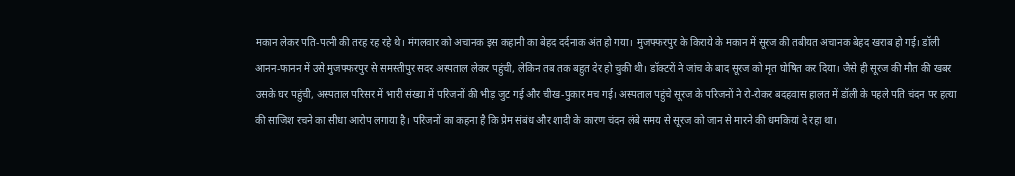मकान लेकर पति-पत्नी की तरह रह रहे थे। मंगलवार को अचानक इस कहानी का बेहद दर्दनाक अंत हो गया। मुजफ्फरपुर के किराये के मकान में सूरज की तबीयत अचानक बेहद खराब हो गई। डॉली आनन-फानन में उसे मुजफ्फरपुर से समस्तीपुर सदर अस्पताल लेकर पहुंची, लेकिन तब तक बहुत देर हो चुकी थी। डॉक्टरों ने जांच के बाद सूरज को मृत घोषित कर दिया। जैसे ही सूरज की मौत की खबर उसके घर पहुंची, अस्पताल परिसर में भारी संख्या में परिजनों की भीड़ जुट गई और चीख-पुकार मच गई। अस्पताल पहुंचे सूरज के परिजनों ने रो-रोकर बदहवास हालत में डॉली के पहले पति चंदन पर हत्या की साजिश रचने का सीधा आरोप लगाया है। परिजनों का कहना है कि प्रेम संबंध और शादी के कारण चंदन लंबे समय से सूरज को जान से मारने की धमकियां दे रहा था।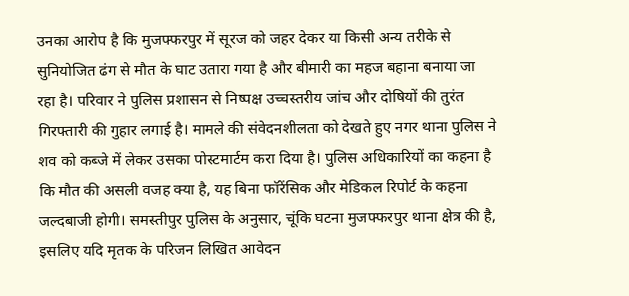उनका आरोप है कि मुजफ्फरपुर में सूरज को जहर देकर या किसी अन्य तरीके से सुनियोजित ढंग से मौत के घाट उतारा गया है और बीमारी का महज बहाना बनाया जा रहा है। परिवार ने पुलिस प्रशासन से निष्पक्ष उच्चस्तरीय जांच और दोषियों की तुरंत गिरफ्तारी की गुहार लगाई है। मामले की संवेदनशीलता को देखते हुए नगर थाना पुलिस ने शव को कब्जे में लेकर उसका पोस्टमार्टम करा दिया है। पुलिस अधिकारियों का कहना है कि मौत की असली वजह क्या है, यह बिना फॉरेंसिक और मेडिकल रिपोर्ट के कहना जल्दबाजी होगी। समस्तीपुर पुलिस के अनुसार, चूंकि घटना मुजफ्फरपुर थाना क्षेत्र की है, इसलिए यदि मृतक के परिजन लिखित आवेदन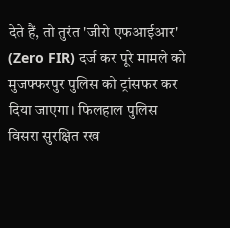देते हैं, तो तुरंत 'जीरो एफआईआर' (Zero FIR) दर्ज कर पूरे मामले को मुजफ्फरपुर पुलिस को ट्रांसफर कर दिया जाएगा। फिलहाल पुलिस विसरा सुरक्षित रख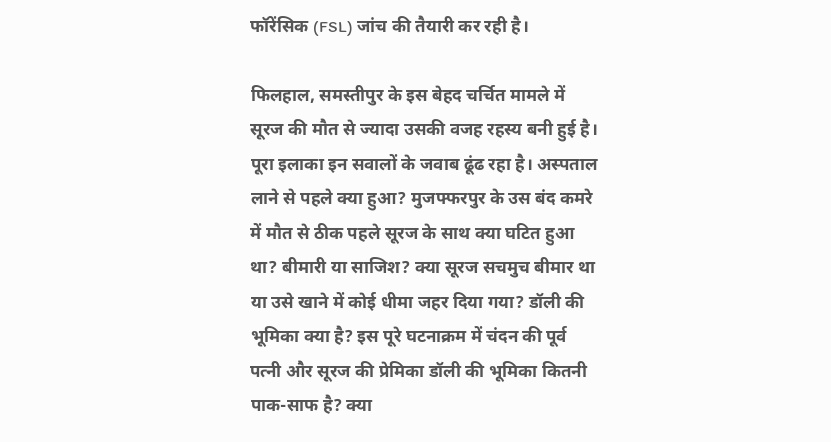फॉरेंसिक (FSL) जांच की तैयारी कर रही है।

फिलहाल, समस्तीपुर के इस बेहद चर्चित मामले में सूरज की मौत से ज्यादा उसकी वजह रहस्य बनी हुई है। पूरा इलाका इन सवालों के जवाब ढूंढ रहा है। अस्पताल लाने से पहले क्या हुआ? मुजफ्फरपुर के उस बंद कमरे में मौत से ठीक पहले सूरज के साथ क्या घटित हुआ था? बीमारी या साजिश? क्या सूरज सचमुच बीमार था या उसे खाने में कोई धीमा जहर दिया गया? डॉली की भूमिका क्या है? इस पूरे घटनाक्रम में चंदन की पूर्व पत्नी और सूरज की प्रेमिका डॉली की भूमिका कितनी पाक-साफ है? क्या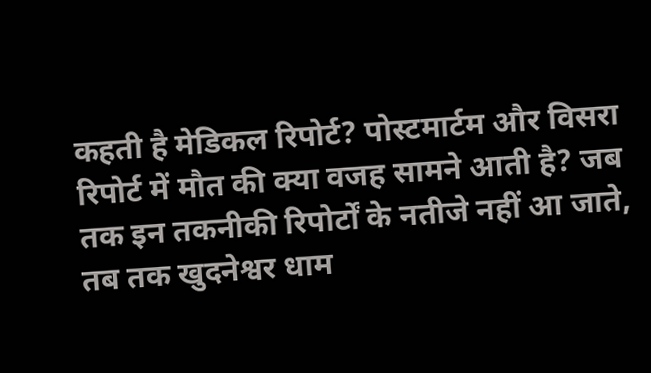कहती है मेडिकल रिपोर्ट? पोस्टमार्टम और विसरा रिपोर्ट में मौत की क्या वजह सामने आती है? जब तक इन तकनीकी रिपोर्टों के नतीजे नहीं आ जाते, तब तक खुदनेश्वर धाम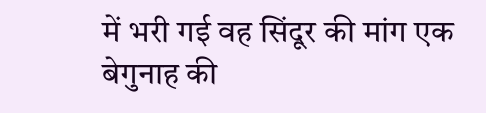में भरी गई वह सिंदूर की मांग एक बेगुनाह की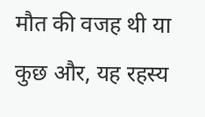मौत की वजह थी या कुछ और, यह रहस्य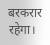बरकरार रहेगा।